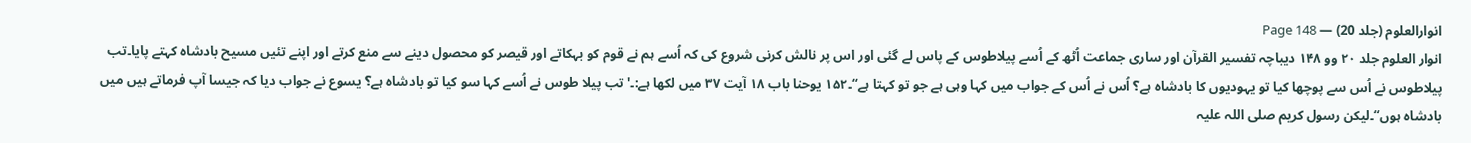انوارالعلوم (جلد 20) — Page 148
انوار العلوم جلد ۲۰ وو ۱۴۸ دیباچہ تفسیر القرآن اور ساری جماعت اُٹھ کے اُسے پیلاطوس کے پاس لے گئی اور اس پر نالش کرنی شروع کی کہ اُسے ہم نے قوم کو بہکاتے اور قیصر کو محصول دینے سے منع کرتے اور اپنے تئیں مسیح بادشاہ کہتے پایا۔تب پیلاطوس نے اُس سے پوچھا کیا تو یہودیوں کا بادشاہ ہے؟ اُس نے اُس کے جواب میں کہا وہی ہے جو تو کہتا ہے“۔۱۵۲ یوحنا باب ۱۸ آیت ۳۷ میں لکھا ہے:۔' تب پیلا طوس نے اُسے کہا سو کیا تو بادشاہ ہے؟ یسوع نے جواب دیا کہ جیسا آپ فرماتے ہیں میں بادشاہ ہوں“۔لیکن رسول کریم صلی اللہ علیہ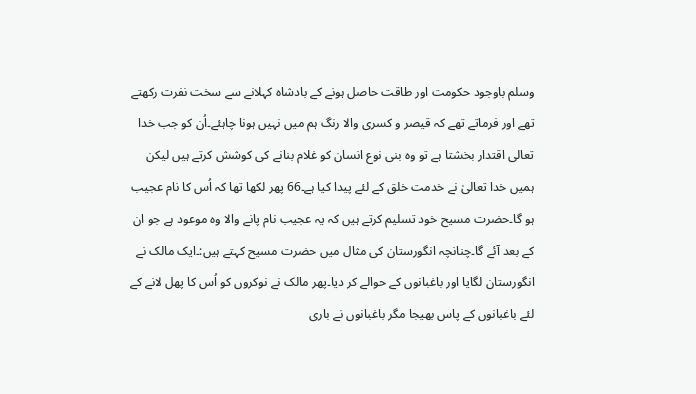وسلم باوجود حکومت اور طاقت حاصل ہونے کے بادشاہ کہلانے سے سخت نفرت رکھتے تھے اور فرماتے تھے کہ قیصر و کسری والا رنگ ہم میں نہیں ہونا چاہئے۔اُن کو جب خدا تعالی اقتدار بخشتا ہے تو وہ بنی نوع انسان کو غلام بنانے کی کوشش کرتے ہیں لیکن ہمیں خدا تعالیٰ نے خدمت خلق کے لئے پیدا کیا ہے۔66 پھر لکھا تھا کہ اُس کا نام عجیب ہو گا۔حضرت مسیح خود تسلیم کرتے ہیں کہ یہ عجیب نام پانے والا وہ موعود ہے جو ان کے بعد آئے گا۔چنانچہ انگورستان کی مثال میں حضرت مسیح کہتے ہیں:۔ایک مالک نے انگورستان لگایا اور باغبانوں کے حوالے کر دیا۔پھر مالک نے نوکروں کو اُس کا پھل لانے کے لئے باغبانوں کے پاس بھیجا مگر باغبانوں نے باری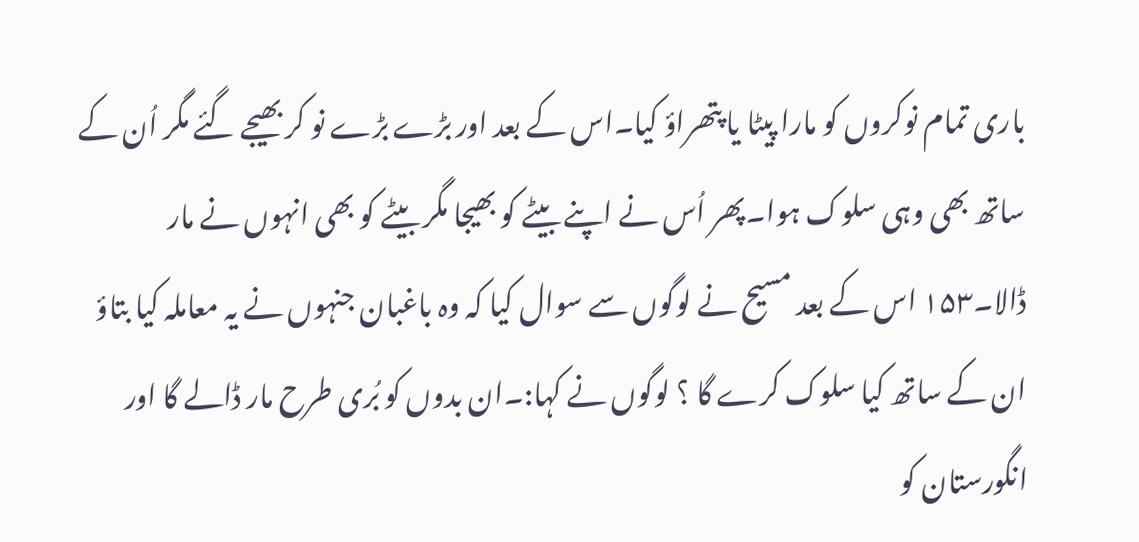باری تمام نوکروں کو مارا پیٹا یا پتھراؤ کیا۔اس کے بعد اور بڑے بڑے نو کر بھیجے گئے مگر اُن کے ساتھ بھی وہی سلوک ہوا۔پھر اُس نے اپنے بیٹے کو بھیجا مگر بیٹے کو بھی انہوں نے مار ڈالا۔۱۵۳ اس کے بعد مسیح نے لوگوں سے سوال کیا کہ وہ باغبان جنہوں نے یہ معاملہ کیا بتاؤ ان کے ساتھ کیا سلوک کرے گا ؟ لوگوں نے کہا:۔ان بدوں کو بُری طرح مار ڈالے گا اور انگورستان کو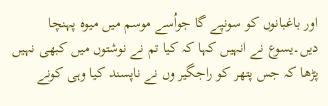اور باغبانوں کو سونپے گا جواُسے موسم میں میوہ پہنچا دیں۔یسوع نے انہیں کہا کہ کیا تم نے نوشتوں میں کبھی نہیں پڑھا کہ جس پتھر کو راجگیر وں نے ناپسند کیا وہی کونے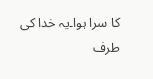کا سرا ہوا۔یہ خدا کی طرف